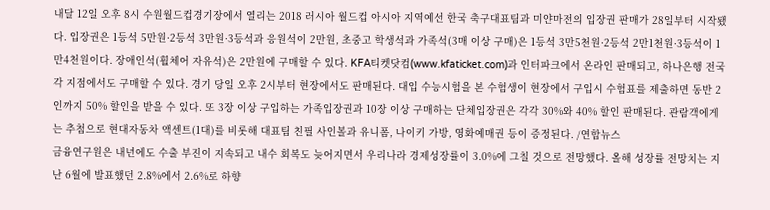내달 12일 오후 8시 수원월드컵경기장에서 열리는 2018 러시아 월드컵 아시아 지역예선 한국 축구대표팀과 미얀마전의 입장권 판매가 28일부터 시작됐다. 입장권은 1등석 5만원·2등석 3만원·3등석과 응원석이 2만원, 초중고 학생석과 가족석(3매 이상 구매)은 1등석 3만5천원·2등석 2만1천원·3등석이 1만4천원이다. 장애인석(휠체어 자유석)은 2만원에 구매할 수 있다. KFA티켓닷컴(www.kfaticket.com)과 인터파크에서 온라인 판매되고, 하나은행 전국 각 지점에서도 구매할 수 있다. 경기 당일 오후 2시부터 현장에서도 판매된다. 대입 수능시험을 본 수험생이 현장에서 구입시 수험표를 제출하면 동반 2인까지 50% 할인을 받을 수 있다. 또 3장 이상 구입하는 가족입장권과 10장 이상 구매하는 단체입장권은 각각 30%와 40% 할인 판매된다. 관람객에게는 추첨으로 현대자동차 액센트(1대)를 비롯해 대표팀 친필 사인볼과 유니폼, 나이키 가방, 영화예매권 등이 증정된다. /연합뉴스
금융연구원은 내년에도 수출 부진이 지속되고 내수 회복도 늦어지면서 우리나라 경제성장률이 3.0%에 그칠 것으로 전망했다. 올해 성장률 전망치는 지난 6월에 발표했던 2.8%에서 2.6%로 하향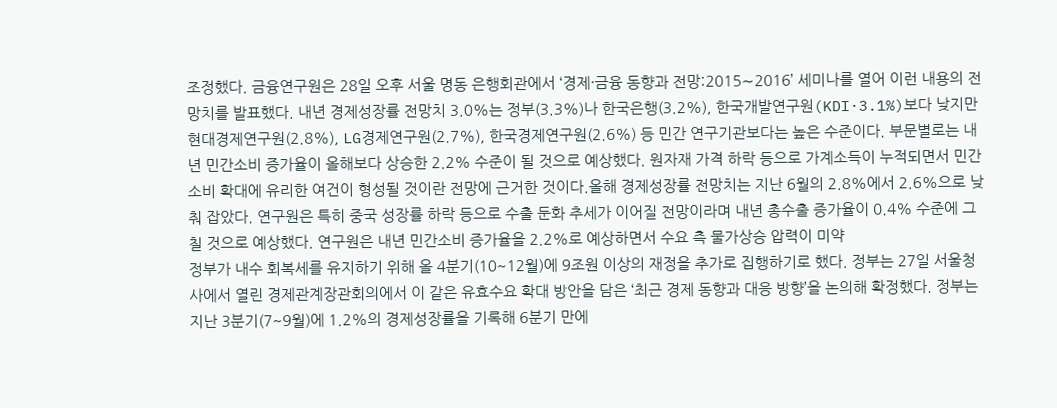조정했다. 금융연구원은 28일 오후 서울 명동 은행회관에서 ‘경제·금융 동향과 전망:2015∼2016’ 세미나를 열어 이런 내용의 전망치를 발표했다. 내년 경제성장률 전망치 3.0%는 정부(3.3%)나 한국은행(3.2%), 한국개발연구원(KDI·3.1%)보다 낮지만 현대경제연구원(2.8%), LG경제연구원(2.7%), 한국경제연구원(2.6%) 등 민간 연구기관보다는 높은 수준이다. 부문별로는 내년 민간소비 증가율이 올해보다 상승한 2.2% 수준이 될 것으로 예상했다. 원자재 가격 하락 등으로 가계소득이 누적되면서 민간소비 확대에 유리한 여건이 형성될 것이란 전망에 근거한 것이다.올해 경제성장률 전망치는 지난 6월의 2.8%에서 2.6%으로 낮춰 잡았다. 연구원은 특히 중국 성장률 하락 등으로 수출 둔화 추세가 이어질 전망이라며 내년 총수출 증가율이 0.4% 수준에 그칠 것으로 예상했다. 연구원은 내년 민간소비 증가율을 2.2%로 예상하면서 수요 측 물가상승 압력이 미약
정부가 내수 회복세를 유지하기 위해 올 4분기(10~12월)에 9조원 이상의 재정을 추가로 집행하기로 했다. 정부는 27일 서울청사에서 열린 경제관계장관회의에서 이 같은 유효수요 확대 방안을 담은 ‘최근 경제 동향과 대응 방향’을 논의해 확정했다. 정부는 지난 3분기(7~9월)에 1.2%의 경제성장률을 기록해 6분기 만에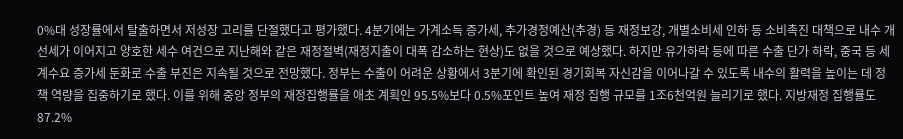0%대 성장률에서 탈출하면서 저성장 고리를 단절했다고 평가했다. 4분기에는 가계소득 증가세, 추가경정예산(추경) 등 재정보강, 개별소비세 인하 등 소비촉진 대책으로 내수 개선세가 이어지고 양호한 세수 여건으로 지난해와 같은 재정절벽(재정지출이 대폭 감소하는 현상)도 없을 것으로 예상했다. 하지만 유가하락 등에 따른 수출 단가 하락, 중국 등 세계수요 증가세 둔화로 수출 부진은 지속될 것으로 전망했다. 정부는 수출이 어려운 상황에서 3분기에 확인된 경기회복 자신감을 이어나갈 수 있도록 내수의 활력을 높이는 데 정책 역량을 집중하기로 했다. 이를 위해 중앙 정부의 재정집행률을 애초 계획인 95.5%보다 0.5%포인트 높여 재정 집행 규모를 1조6천억원 늘리기로 했다. 지방재정 집행률도 87.2%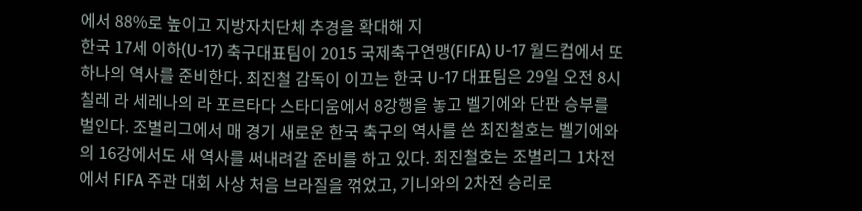에서 88%로 높이고 지방자치단체 추경을 확대해 지
한국 17세 이하(U-17) 축구대표팀이 2015 국제축구연맹(FIFA) U-17 월드컵에서 또 하나의 역사를 준비한다. 최진철 감독이 이끄는 한국 U-17 대표팀은 29일 오전 8시 칠레 라 세레나의 라 포르타다 스타디움에서 8강행을 놓고 벨기에와 단판 승부를 벌인다. 조별리그에서 매 경기 새로운 한국 축구의 역사를 쓴 최진철호는 벨기에와의 16강에서도 새 역사를 써내려갈 준비를 하고 있다. 최진철호는 조별리그 1차전에서 FIFA 주관 대회 사상 처음 브라질을 꺾었고, 기니와의 2차전 승리로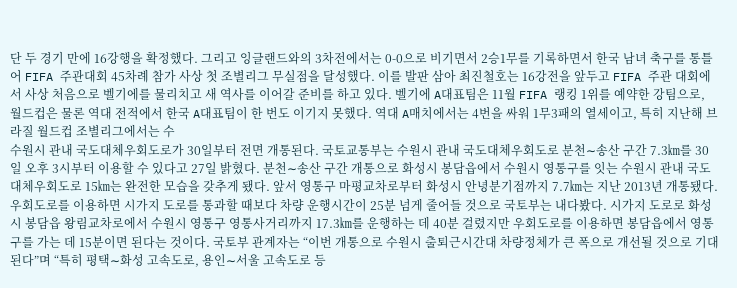단 두 경기 만에 16강행을 확정했다. 그리고 잉글랜드와의 3차전에서는 0-0으로 비기면서 2승1무를 기록하면서 한국 남녀 축구를 통틀어 FIFA 주관대회 45차례 참가 사상 첫 조별리그 무실점을 달성했다. 이를 발판 삼아 최진철호는 16강전을 앞두고 FIFA 주관 대회에서 사상 처음으로 벨기에를 물리치고 새 역사를 이어갈 준비를 하고 있다. 벨기에 A대표팀은 11월 FIFA 랭킹 1위를 예약한 강팀으로, 월드컵은 물론 역대 전적에서 한국 A대표팀이 한 번도 이기지 못했다. 역대 A매치에서는 4번을 싸워 1무3패의 열세이고, 특히 지난해 브라질 월드컵 조별리그에서는 수
수원시 관내 국도대체우회도로가 30일부터 전면 개통된다. 국토교통부는 수원시 관내 국도대체우회도로 분천∼송산 구간 7.3㎞를 30일 오후 3시부터 이용할 수 있다고 27일 밝혔다. 분천∼송산 구간 개통으로 화성시 봉담읍에서 수원시 영통구를 잇는 수원시 관내 국도대체우회도로 15㎞는 완전한 모습을 갖추게 됐다. 앞서 영통구 마평교차로부터 화성시 안녕분기점까지 7.7㎞는 지난 2013년 개통됐다. 우회도로를 이용하면 시가지 도로를 통과할 때보다 차량 운행시간이 25분 넘게 줄어들 것으로 국토부는 내다봤다. 시가지 도로로 화성시 봉담읍 왕림교차로에서 수원시 영통구 영통사거리까지 17.3㎞를 운행하는 데 40분 걸렸지만 우회도로를 이용하면 봉담읍에서 영통구를 가는 데 15분이면 된다는 것이다. 국토부 관계자는 “이번 개통으로 수원시 출퇴근시간대 차량정체가 큰 폭으로 개선될 것으로 기대된다”며 “특히 평택∼화성 고속도로, 용인∼서울 고속도로 등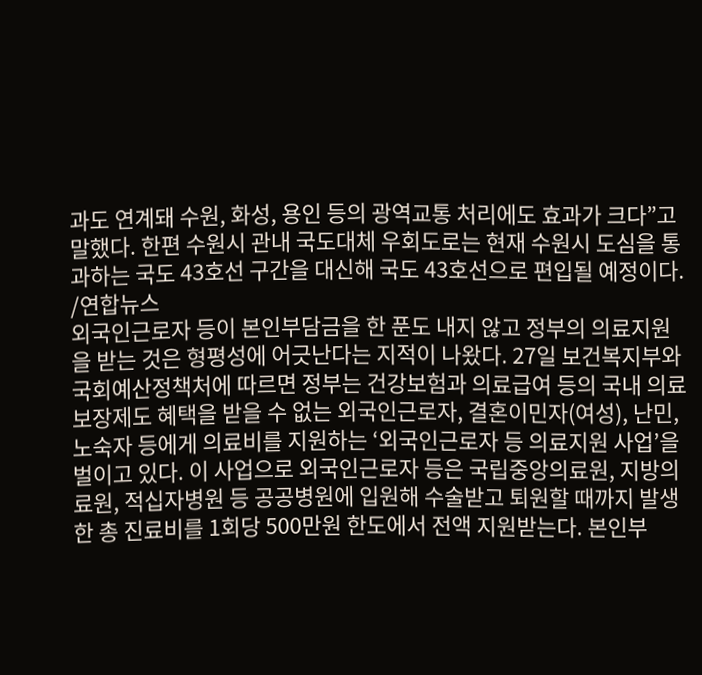과도 연계돼 수원, 화성, 용인 등의 광역교통 처리에도 효과가 크다”고 말했다. 한편 수원시 관내 국도대체 우회도로는 현재 수원시 도심을 통과하는 국도 43호선 구간을 대신해 국도 43호선으로 편입될 예정이다. /연합뉴스
외국인근로자 등이 본인부담금을 한 푼도 내지 않고 정부의 의료지원을 받는 것은 형평성에 어긋난다는 지적이 나왔다. 27일 보건복지부와 국회예산정책처에 따르면 정부는 건강보험과 의료급여 등의 국내 의료보장제도 혜택을 받을 수 없는 외국인근로자, 결혼이민자(여성), 난민, 노숙자 등에게 의료비를 지원하는 ‘외국인근로자 등 의료지원 사업’을 벌이고 있다. 이 사업으로 외국인근로자 등은 국립중앙의료원, 지방의료원, 적십자병원 등 공공병원에 입원해 수술받고 퇴원할 때까지 발생한 총 진료비를 1회당 500만원 한도에서 전액 지원받는다. 본인부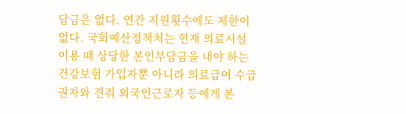담금은 없다. 연간 지원횟수에도 제한이 없다. 국회예산정책처는 현재 의료시설 이용 때 상당한 본인부담금을 내야 하는 건강보험 가입자뿐 아니라 의료급여 수급권자와 견줘 외국인근로자 등에게 본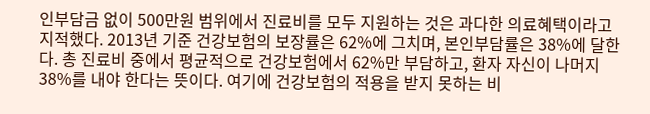인부담금 없이 500만원 범위에서 진료비를 모두 지원하는 것은 과다한 의료혜택이라고 지적했다. 2013년 기준 건강보험의 보장률은 62%에 그치며, 본인부담률은 38%에 달한다. 총 진료비 중에서 평균적으로 건강보험에서 62%만 부담하고, 환자 자신이 나머지 38%를 내야 한다는 뜻이다. 여기에 건강보험의 적용을 받지 못하는 비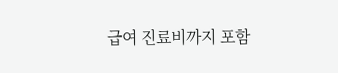급여 진료비까지 포함